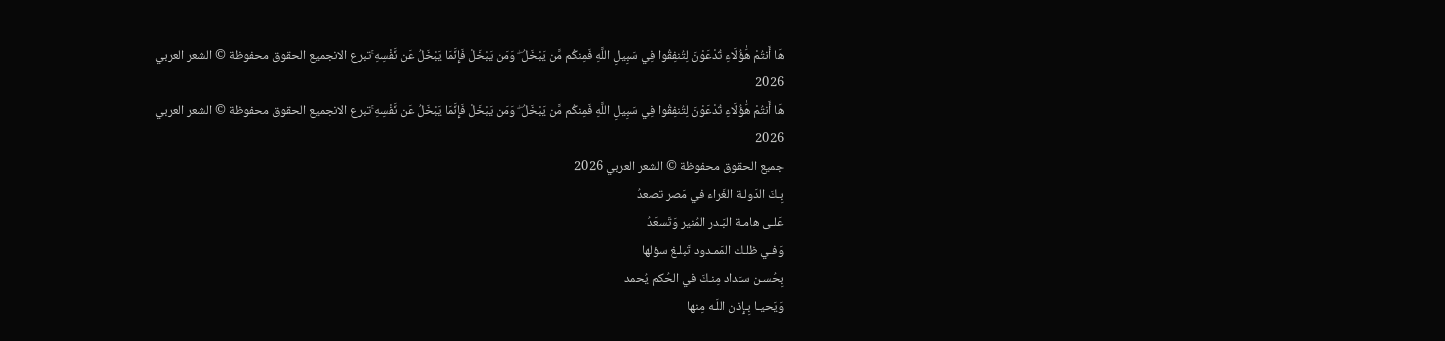هَا أَنتُمْ هَٰؤُلَاءِ تُدْعَوْنَ لِتُنفِقُوا فِي سَبِيلِ اللَّهِ فَمِنكُم مَّن يَبْخَلُ ۖ وَمَن يَبْخَلْ فَإِنَّمَا يَبْخَلُ عَن نَّفْسِهِ ۚتبرع الانجميع الحقوق محفوظة © الشعر العربي 2026
هَا أَنتُمْ هَٰؤُلَاءِ تُدْعَوْنَ لِتُنفِقُوا فِي سَبِيلِ اللَّهِ فَمِنكُم مَّن يَبْخَلُ ۖ وَمَن يَبْخَلْ فَإِنَّمَا يَبْخَلُ عَن نَّفْسِهِ ۚتبرع الانجميع الحقوق محفوظة © الشعر العربي 2026
جميع الحقوق محفوظة © الشعر العربي 2026
بِـكَ الدَولـة الغَراء في مَصر تصعدُ
عَلـى هامـة البَـدر المُنير وَتَسعَدُ
وَفـي ظلـك المَمـدود تَبلـغ سؤلها
بِحُسـن سـَداد مِنـكَ في الحُكم يُحمد
وَيَحيـا بِـإِذن اللَـه مِنها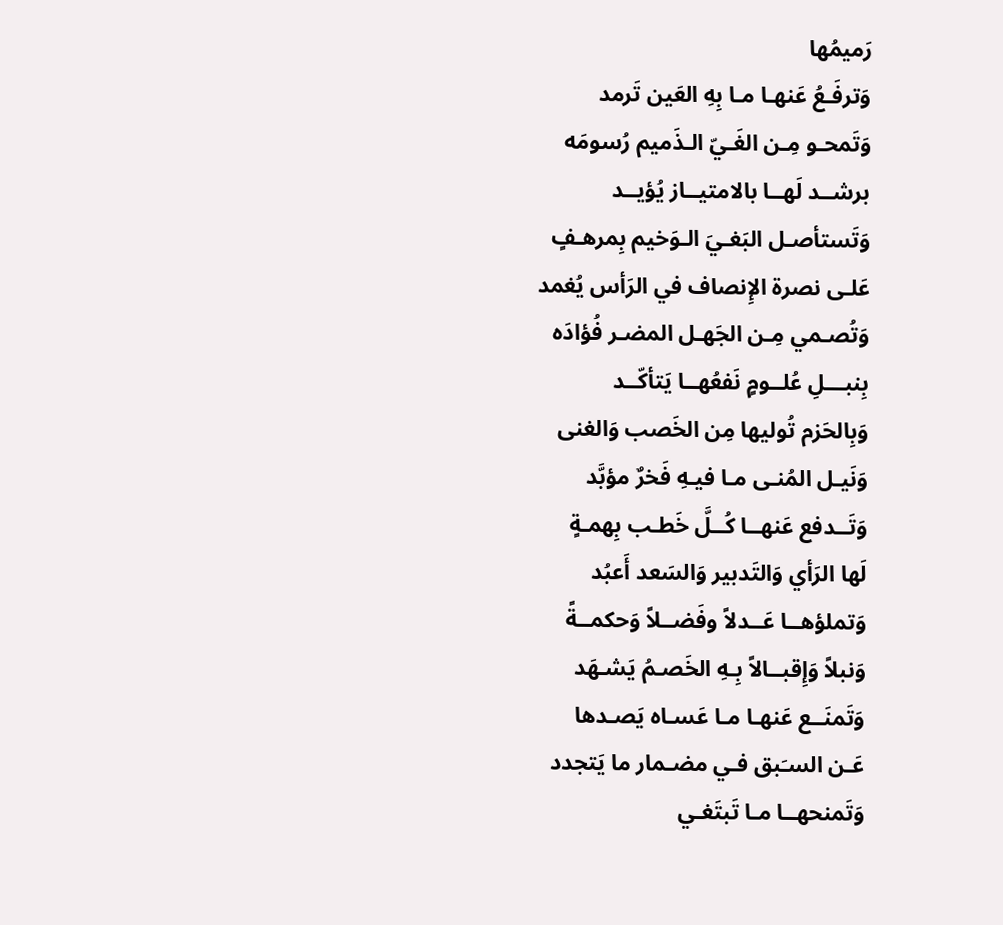رَميمُها
وَترفَـعُ عَنهـا مـا بِهِ العَين تَرمد
وَتَمحـو مِـن الغَـيّ الـذَميم رُسومَه
برشــد لَهــا بالامتيــاز يُؤيــد
وَتَستأصـل البَغـيَ الـوَخيم بِمرهـفٍ
عَلـى نصرة الإِنصاف في الرَأس يُغمد
وَتُصـمي مِـن الجَهـل المضـر فُؤادَه
بِنبـــلِ عُلــومٍ نَفعُهــا يَتأكّــد
وَبِالحَزم تُوليها مِن الخَصب وَالغنى
وَنَيـل المُنـى مـا فيـهِ فَخرٌ مؤبَّد
وَتَــدفع عَنهــا كُــلَّ خَطـب بِهمـةٍ
لَها الرَأي وَالتَدبير وَالسَعد أَعبُد
وَتملؤهــا عَــدلاً وفَضــلاً وَحكمــةً
وَنبلاً وَإِقبــالاً بِـهِ الخَصـمُ يَشـهَد
وَتَمنَــع عَنهـا مـا عَسـاه يَصـدها
عَـن السـَبق فـي مضـمار ما يَتجدد
وَتَمنحهــا مـا تَبتَغـي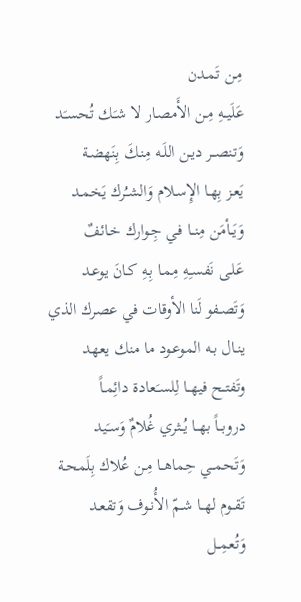مِـن تَمـدن
عَلَيــهِ مِـن الأَمصـار لا شـَك تُحسـَد
وَتنصــر ديـن اللَـه مِنـكَ بِنَهضـة
يَعـز بِهـا الإِسـلام وَالشـُرك يَخمـد
وَيَــأمَن مِنــا فـي جِـوارك خـائفٌ
عَلـى نَفسـِهِ مِمـا بِـهِ كـانَ يوعـد
وَتَصـفو لَنا الأوقات في عصرك الذي
ينـال بـه الموعـود ما منك يعهد
وتَفتــح فيهــا لِلسـَعادة دائِمـاً
دروبــاً بهــا يُــثري غُلامٌ وَسـَيد
وَتَحمــي حِماهــا مِـن عُلاك بِلَمحـة
تَقــوم لهــا شـمّ الأُنـوف وَتقعـد
وَتُعمِــل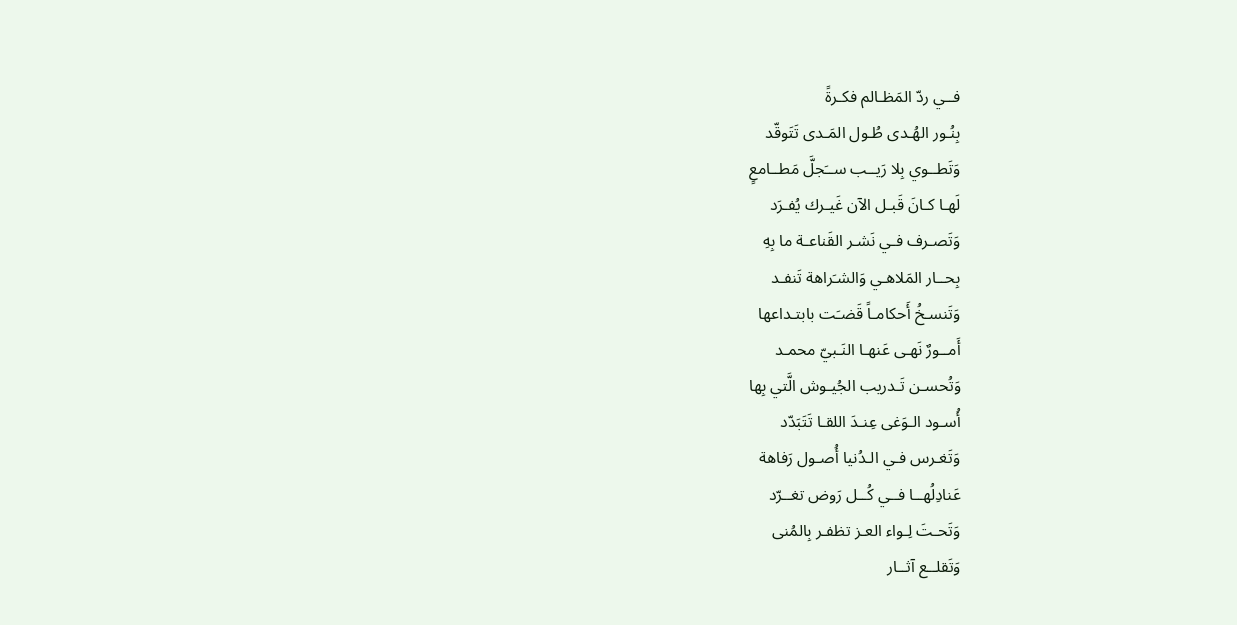فــي ردّ المَظـالم فكـرةً
بِنُـور الهُـدى طُـول المَـدى تَتَوقّد
وَتَطــوي بِلا رَيــب ســَجلَّ مَطــامعٍ
لَهـا كـانَ قَبـل الآن غَيـرك يُفـرَد
وَتَصـرف فـي نَشـر القَناعـة ما بِهِ
بِحــار المَلاهـي وَالشـَراهة تَنفـد
وَتَنسـخُ أَحكامـاً قَضـَت بابتـداعها
أَمــورٌ نَهـى عَنهـا النَـبيّ محمـد
وَتُحسـن تَـدريب الجُيـوش الَّتي بِها
أُسـود الـوَغى عِنـدَ اللقـا تَتَبَدّد
وَتَغـرس فـي الـدُنيا أُصـول رَفاهة
عَنادِلُهــا فــي كُــل رَوض تغــرّد
وَتَحـتَ لِـواء العـز تظفـر بِالمُنى
وَتَقلــع آثــار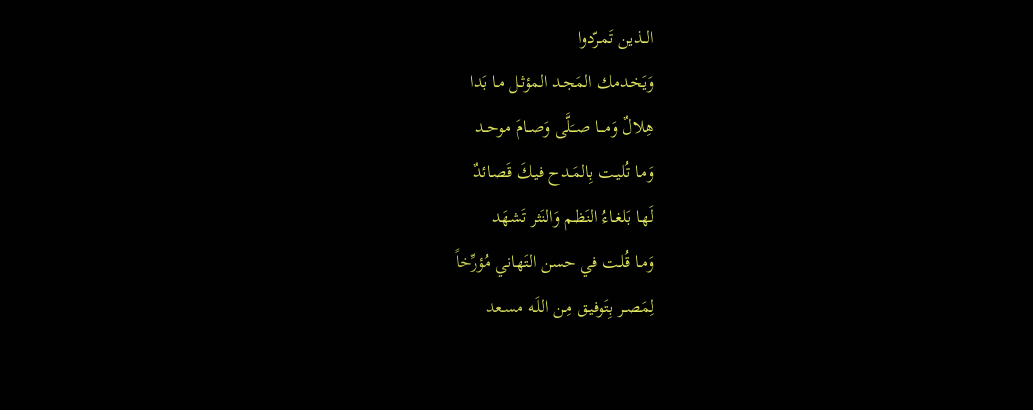الــذين تَمـرّدوا
وَيَخـدمك المَجـد المؤثـل مـا بَدا
هِلالٌ وَمـــا صــَلَّى وَصــامَ موحــد
وَمـا تُليـت بِالمَـدح فيـكَ قَصـائدٌ
لَهـا بَلغـاءُ النَظـم وَالنَثر تَشهَد
وَمـا قُلـت في حسن التَهاني مُؤرِّخاً
لِمَصــر بِتَوفيـق مِـن اللَـه مسـعد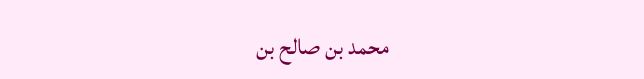محمد بن صالح بن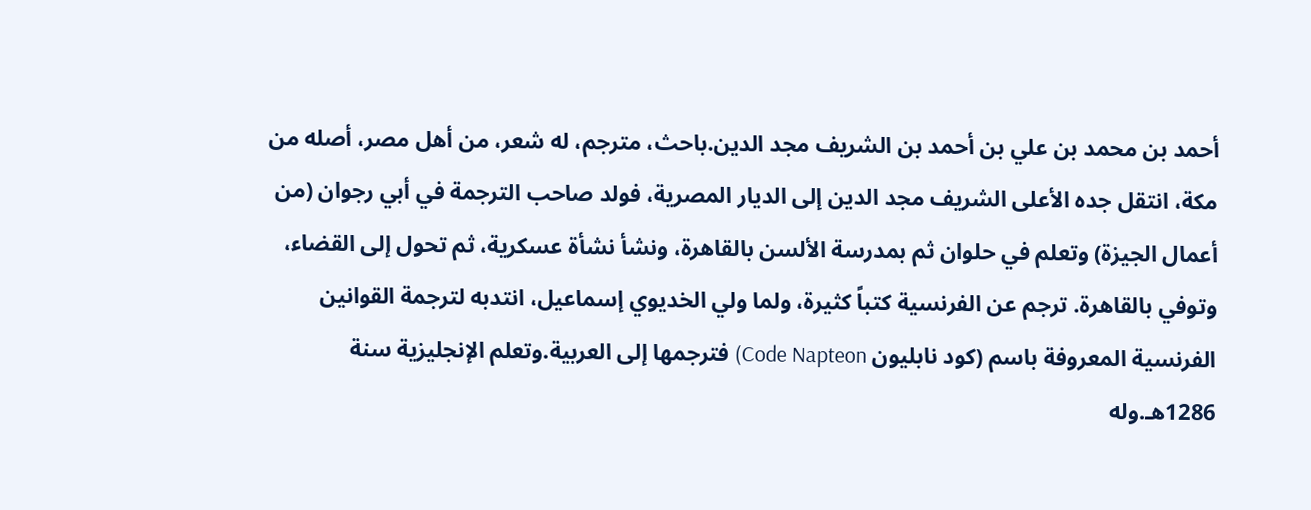أحمد بن محمد بن علي بن أحمد بن الشريف مجد الدين.باحث، مترجم، له شعر، من أهل مصر، أصله من مكة، انتقل جده الأعلى الشريف مجد الدين إلى الديار المصرية، فولد صاحب الترجمة في أبي رجوان (من أعمال الجيزة) وتعلم في حلوان ثم بمدرسة الألسن بالقاهرة، ونشأ نشأة عسكرية، ثم تحول إلى القضاء، وتوفي بالقاهرة. ترجم عن الفرنسية كتباً كثيرة، ولما ولي الخديوي إسماعيل، انتدبه لترجمة القوانين الفرنسية المعروفة باسم (كود نابليون Code Napteon) فترجمها إلى العربية.وتعلم الإنجليزية سنة 1286هـ.وله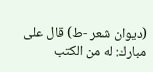(ديوان شعر -ط) قال على مبارك: له من الكتب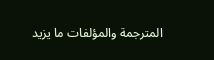المترجمة والمؤلفات ما يزيد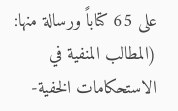على 65 كتاباً ورسالة منها: (المطالب المنفية في الاستحكامات الخفية-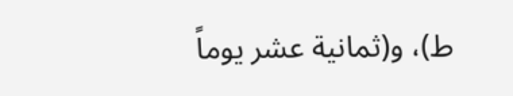ط)، و(ثمانية عشر يوماً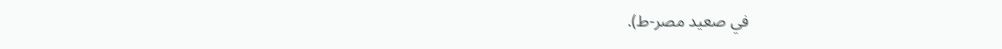في صعيد مصر-ط).